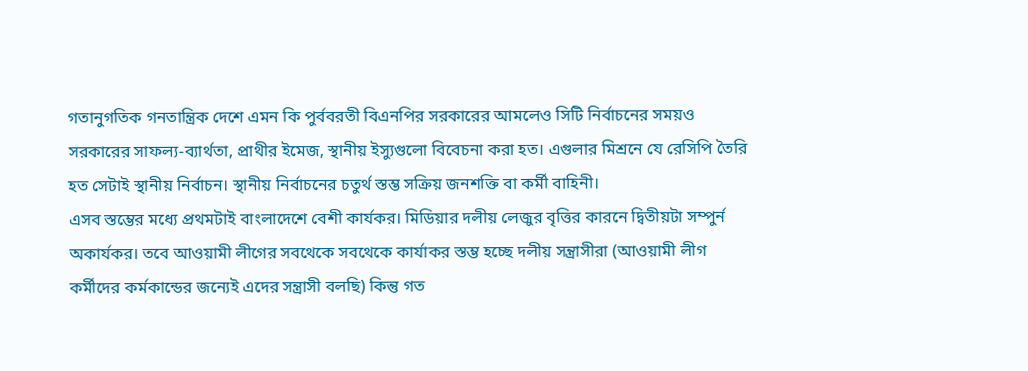গতানুগতিক গনতান্ত্রিক দেশে এমন কি পুর্ববরতী বিএনপির সরকারের আমলেও সিটি নির্বাচনের সময়ও সরকারের সাফল্য-ব্যার্থতা, প্রাথীর ইমেজ, স্থানীয় ইস্যুগুলো বিবেচনা করা হত। এগুলার মিশ্রনে যে রেসিপি তৈরি হত সেটাই স্থানীয় নির্বাচন। স্থানীয় নির্বাচনের চতুর্থ স্তম্ভ সক্রিয় জনশক্তি বা কর্মী বাহিনী।
এসব স্তম্ভের মধ্যে প্রথমটাই বাংলাদেশে বেশী কার্যকর। মিডিয়ার দলীয় লেজুর বৃত্তির কারনে দ্বিতীয়টা সম্পুর্ন অকার্যকর। তবে আওয়ামী লীগের সবথেকে সবথেকে কার্যাকর স্তম্ভ হচ্ছে দলীয় সন্ত্রাসীরা (আওয়ামী লীগ কর্মীদের কর্মকান্ডের জন্যেই এদের সন্ত্রাসী বলছি) কিন্তু গত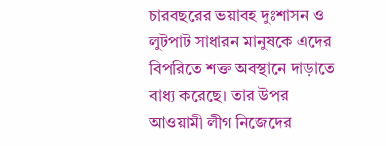চারবছরের ভয়াবহ দুঃশাসন ও লুটপাট সাধারন মানুষকে এদের বিপরিতে শক্ত অবস্থানে দাড়াতে বাধ্য করেছে। তার উপর আওয়ামী লীগ নিজেদের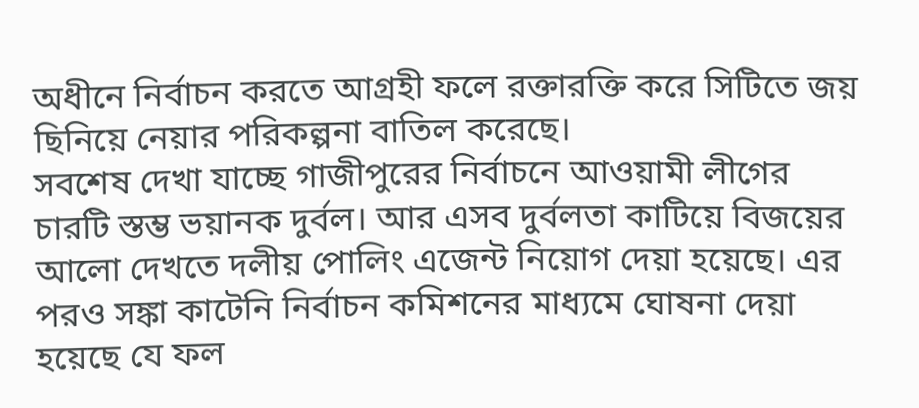অধীনে নির্বাচন করতে আগ্রহী ফলে রক্তারক্তি করে সিটিতে জয় ছিনিয়ে নেয়ার পরিকল্পনা বাতিল করেছে।
সবশেষ দেখা যাচ্ছে গাজীপুরের নির্বাচনে আওয়ামী লীগের চারটি স্তম্ভ ভয়ানক দুর্বল। আর এসব দুর্বলতা কাটিয়ে বিজয়ের আলো দেখতে দলীয় পোলিং এজেন্ট নিয়োগ দেয়া হয়েছে। এর পরও সঙ্কা কাটেনি নির্বাচন কমিশনের মাধ্যমে ঘোষনা দেয়া হয়েছে যে ফল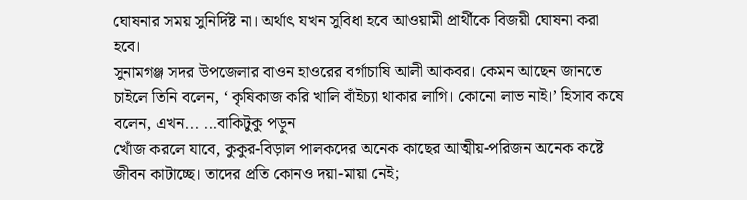ঘোষনার সময় সুনির্দিষ্ট না। অর্থাৎ যখন সুবিধা হবে আওয়ামী প্রার্থীকে বিজয়ী ঘোষনা করা হবে।
সুনামগঞ্জ সদর উপজেলার বাওন হাওরের বর্গাচাষি আলী আকবর। কেমন আছেন জানতে চাইলে তিনি বলেন, ‘ কৃষিকাজ করি খালি বাঁইচ্যা থাকার লাগি। কোনো লাভ নাই।’ হিসাব কষে বলেন, এখন... ...বাকিটুকু পড়ুন
খোঁজ করলে যাবে, কুকুর-বিড়াল পালকদের অনেক কাছের আত্মীয়-পরিজন অনেক কষ্টে জীবন কাটাচ্ছে। তাদের প্রতি কোনও দয়া-মায়া নেই;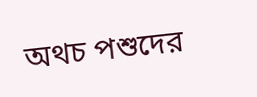অথচ পশুদের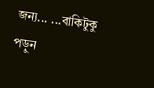জন্য... ...বাকিটুকু পড়ুন